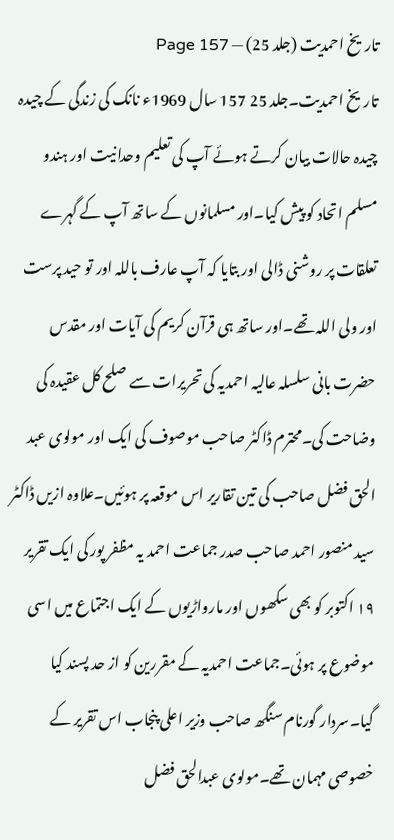تاریخ احمدیت (جلد 25) — Page 157
تاریخ احمدیت۔جلد 25 157 سال 1969ء نانک کی زندگی کے چیدہ چیدہ حالات بیان کرتے ہوئے آپ کی تعلیم وحدانیت اور ہندو مسلم اتحاد کو پیش کیا۔اور مسلمانوں کے ساتھ آپ کے گہرے تعلقات پر روشنی ڈالی اور بتایا کہ آپ عارف باللہ اور تو حید پرست اور ولی اللہ تھے۔اور ساتھ ہی قرآن کریم کی آیات اور مقدس حضرت بانی سلسلہ عالیہ احمدیہ کی تحریرات سے صلح کل عقیدہ کی وضاحت کی۔محترم ڈاکٹر صاحب موصوف کی ایک اور مولوی عبد الحق فضل صاحب کی تین تقاریر اس موقعہ پر ہوئیں۔علاوہ ازیں ڈاکٹر سید منصور احمد صاحب صدر جماعت احمد یہ مظفر پور کی ایک تقریر ۱۹ اکتوبر کو بھی سکھوں اور مارواڑیوں کے ایک اجتماع میں اسی موضوع پر ہوئی۔جماعت احمدیہ کے مقررین کو از حد پسند کیا گیا۔سردار گورنام سنگھ صاحب وزیر اعلی پنجاب اس تقریر کے خصوصی مہمان تھے۔مولوی عبدالحق فضل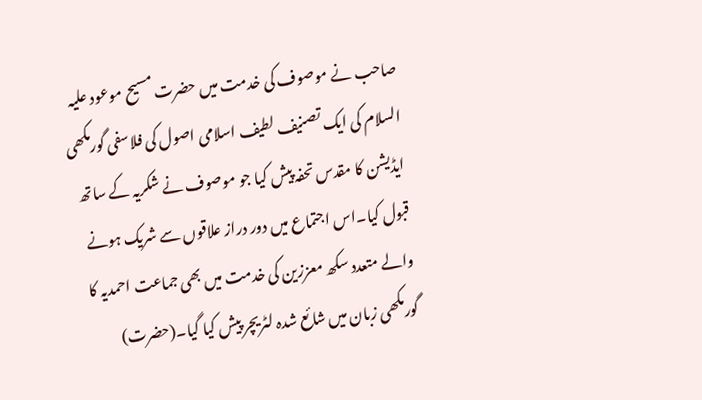صاحب نے موصوف کی خدمت میں حضرت مسیح موعود علیہ السلام کی ایک تصنیف لطیف اسلامی اصول کی فلاسفی گورمکھی ایڈیشن کا مقدس تحفہ پیش کیا جو موصوف نے شکریہ کے ساتھ قبول کیا۔اس اجتماع میں دور دراز علاقوں سے شریک ہونے والے متعدد سکھ معززین کی خدمت میں بھی جماعت احمدیہ کا گورمکھی زبان میں شائع شدہ لٹریچر پیش کیا گیا۔(حضرت)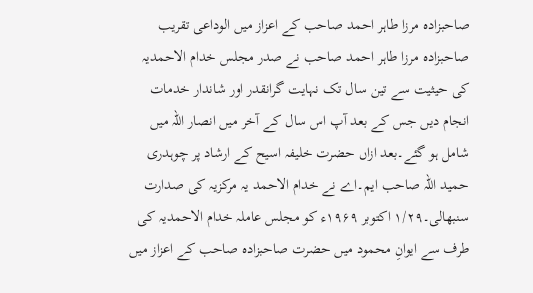صاحبزادہ مرزا طاہر احمد صاحب کے اعزاز میں الوداعی تقریب صاحبزادہ مرزا طاہر احمد صاحب نے صدر مجلس خدام الاحمدیہ کی حیثیت سے تین سال تک نہایت گرانقدر اور شاندار خدمات انجام دیں جس کے بعد آپ اس سال کے آخر میں انصار اللہ میں شامل ہو گئے۔بعد ازاں حضرت خلیفہ اسیح کے ارشاد پر چوہدری حمید اللہ صاحب ایم۔اے نے خدام الاحمد یہ مرکزیہ کی صدارت سنبھالی۔۱/۲۹ اکتوبر ۱۹۶۹ء کو مجلس عاملہ خدام الاحمدیہ کی طرف سے ایوانِ محمود میں حضرت صاحبزادہ صاحب کے اعزاز میں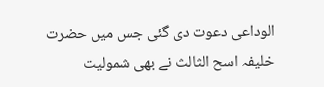الوداعی دعوت دی گئی جس میں حضرت خلیفہ اسح الثالث نے بھی شمولیت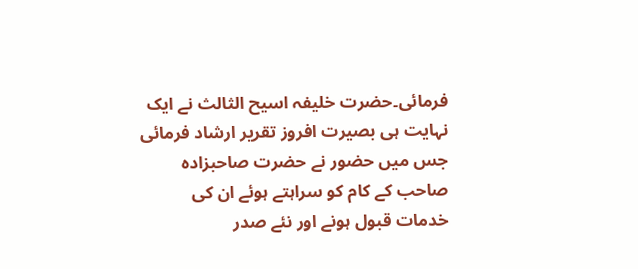فرمائی۔حضرت خلیفہ اسیح الثالث نے ایک نہایت ہی بصیرت افروز تقریر ارشاد فرمائی جس میں حضور نے حضرت صاحبزادہ صاحب کے کام کو سراہتے ہوئے ان کی خدمات قبول ہونے اور نئے صدر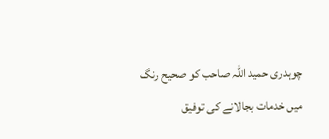چوہدری حمید اللہ صاحب کو صحیح رنگ میں خدمات بجالانے کی توفیق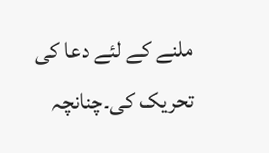ملنے کے لئے دعا کی تحریک کی۔چنانچہ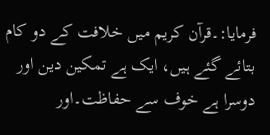فرمایا:۔قرآن کریم میں خلافت کے دو کام بتائے گئے ہیں، ایک ہے تمکین دین اور دوسرا ہے خوف سے حفاظت۔اور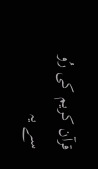قرآن کریم کی رُو سے یہ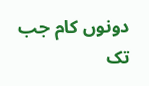دونوں کام جب تک